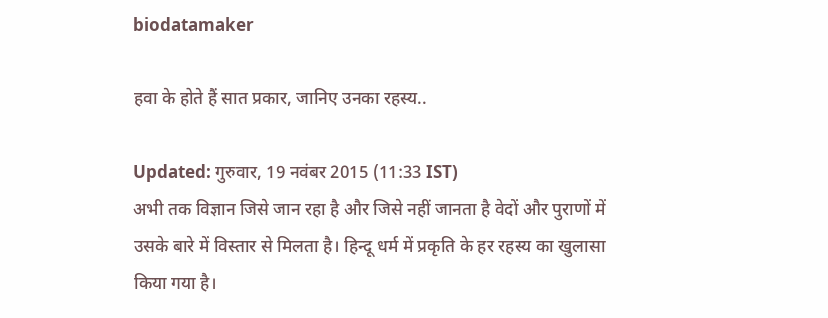biodatamaker

हवा के होते हैं सात प्रकार, जानिए उनका रहस्य..

Updated: गुरुवार, 19 नवंबर 2015 (11:33 IST)
अभी तक विज्ञान जिसे जान रहा है और जिसे नहीं जानता है वेदों और पुराणों में उसके बारे में विस्तार से मिलता है। हिन्दू धर्म में प्रकृति के हर रहस्य का खुलासा किया गया है।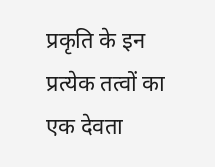प्रकृति के इन प्रत्येक तत्वों का एक देवता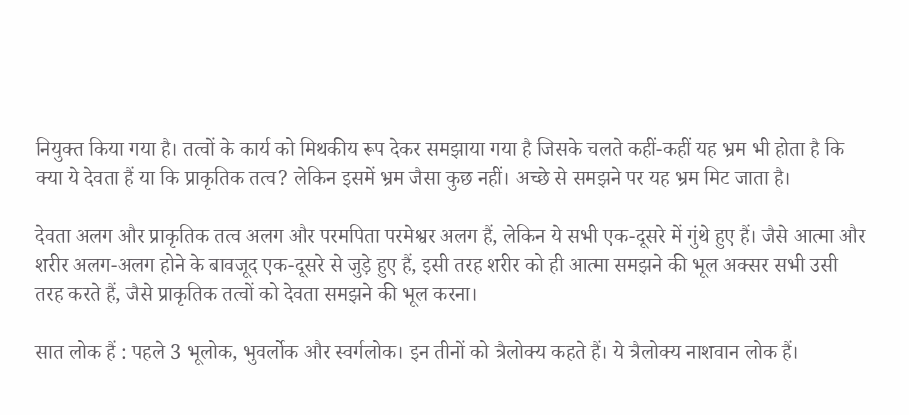नियुक्त किया गया है। तत्वों के कार्य को मिथकीय रूप देकर समझाया गया है जिसके चलते कहीं-कहीं यह भ्रम भी होता है कि क्या ये देवता हैं या कि प्राकृतिक तत्व? लेकिन इसमें भ्रम जैसा कुछ नहीं। अच्छे से समझने पर यह भ्रम मिट जाता है।

देवता अलग और प्राकृतिक तत्व अलग और परमपिता परमेश्वर अलग हैं, लेकिन ये सभी एक-दूसरे में गुंथे हुए हैं। जैसे आत्मा और शरीर अलग-अलग होने के बावजूद एक-दूसरे से जुड़े हुए हैं, इसी तरह शरीर को ही आत्मा समझने की भूल अक्सर सभी उसी तरह करते हैं, जैसे प्राकृतिक तत्वों को देवता समझने की भूल करना।

सात लोक हैं : पहले 3 भूलोक, भुवर्लोक और स्वर्गलोक। इन तीनों को त्रैलोक्य कहते हैं। ये त्रैलोक्य नाशवान लोक हैं।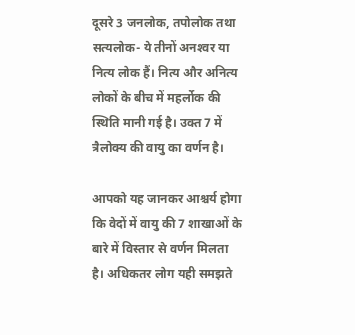दूसरे 3 जनलोक, तपोलोक तथा सत्यलोक- ये तीनों अनश्‍वर या नित्य लोक हैं। नित्य और अनित्य लोकों के बीच में महर्लोक की स्थिति मानी गई है। उक्त 7 में त्रैलोक्य की वायु का वर्णन है।

आपको यह जानकर आश्चर्य होगा कि वेदों में वायु की 7 शाखाओं के बारे में विस्तार से वर्णन मिलता है। अधिकतर लोग यही समझते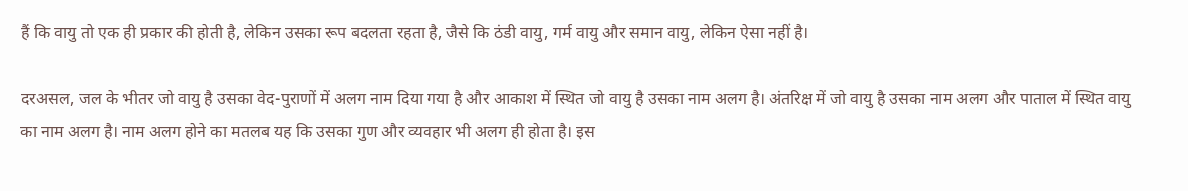हैं कि वायु तो एक ही प्रकार की होती है, लेकिन उसका रूप बदलता रहता है, जैसे कि ठंडी वायु, गर्म वायु और समान वायु, लेकिन ऐसा नहीं है।

दरअसल, जल के भीतर जो वायु है उसका वेद-पुराणों में अलग नाम दिया गया है और आकाश में स्थित जो वायु है उसका नाम अलग है। अंतरिक्ष में जो वायु है उसका नाम अलग और पाताल में स्थित वायु का नाम अलग है। नाम अलग होने का मतलब यह कि उसका गुण और व्यवहार भी अलग ही होता है। इस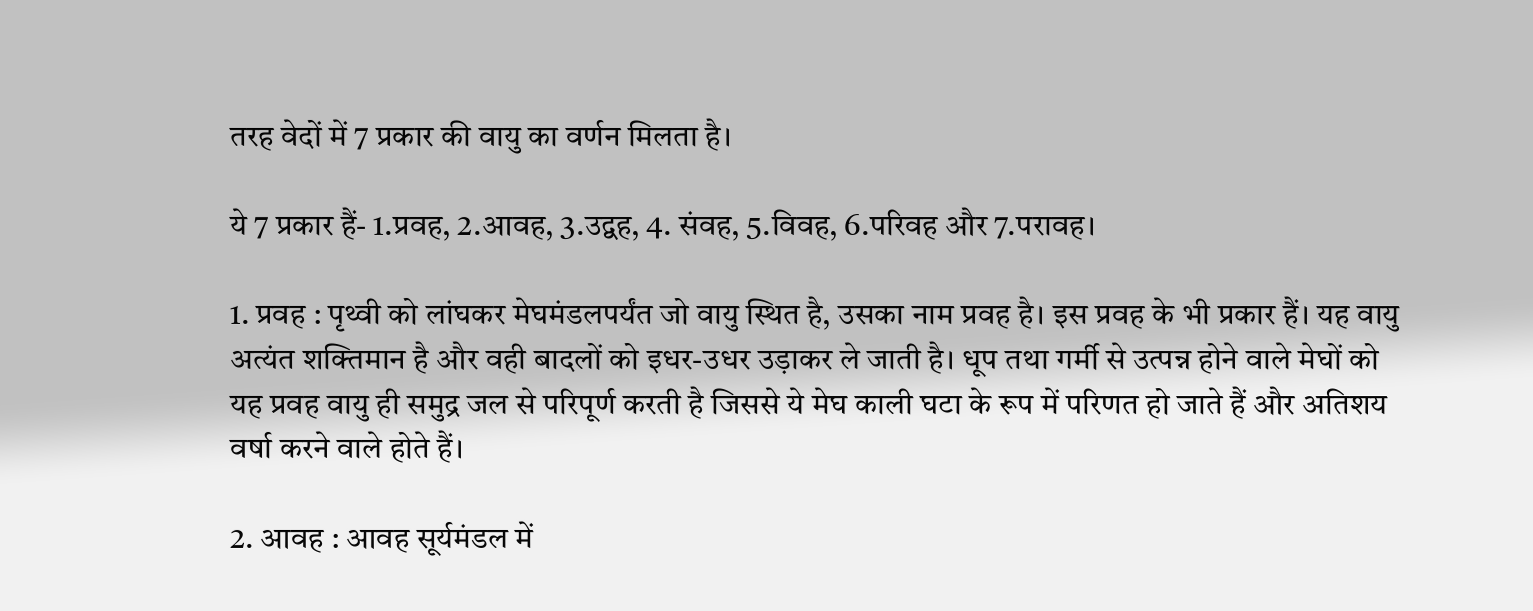तरह वेदों में 7 प्रकार की वायु का वर्णन मिलता है।

ये 7 प्रकार हैं- 1.प्रवह, 2.आवह, 3.उद्वह, 4. संवह, 5.विवह, 6.परिवह और 7.परावह।

1. प्रवह : पृथ्वी को लांघकर मेघमंडलपर्यंत जो वायु स्थित है, उसका नाम प्रवह है। इस प्रवह के भी प्रकार हैं। यह वायु अत्यंत शक्तिमान है और वही बादलों को इधर-उधर उड़ाकर ले जाती है। धूप तथा गर्मी से उत्पन्न होने वाले मेघों को यह प्रवह वायु ही समुद्र जल से परिपूर्ण करती है जिससे ये मेघ काली घटा के रूप में परिणत हो जाते हैं और अतिशय वर्षा करने वाले होते हैं।

2. आवह : आवह सूर्यमंडल में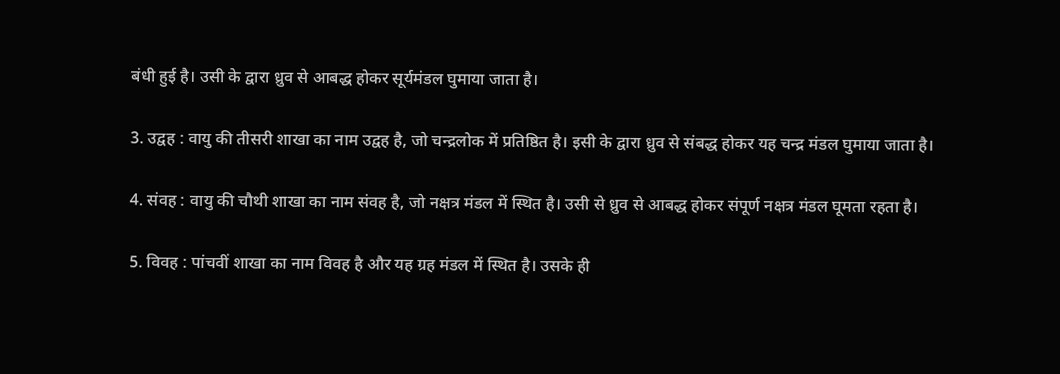बंधी हुई है। उसी के द्वारा ध्रुव से आबद्ध होकर सूर्यमंडल घुमाया जाता है।

3. उद्वह : वायु की तीसरी शाखा का नाम उद्वह है, जो चन्द्रलोक में प्रतिष्ठित है। इसी के द्वारा ध्रुव से संबद्ध होकर यह चन्द्र मंडल घुमाया जाता है।

4. संवह : वायु की चौथी शाखा का नाम संवह है, जो नक्षत्र मंडल में स्थित है। उसी से ध्रुव से आबद्ध होकर संपूर्ण नक्षत्र मंडल घूमता रहता है।

5. विवह : पांचवीं शाखा का नाम विवह है और यह ग्रह मंडल में स्थित है। उसके ही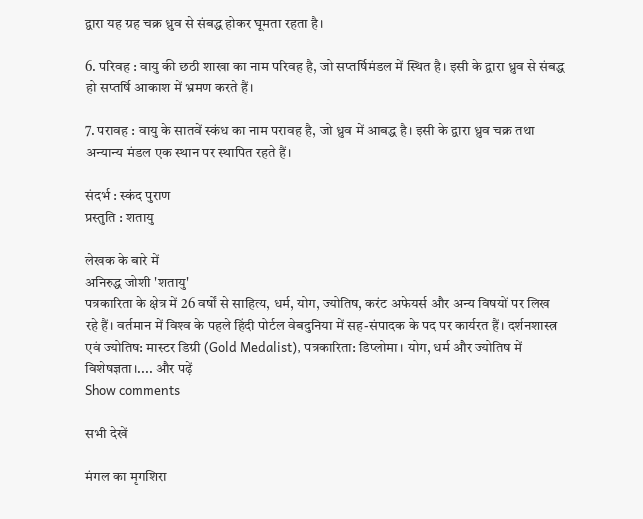द्वारा यह ग्रह चक्र ध्रुव से संबद्ध होकर घूमता रहता है।

6. परिवह : वायु की छठी शाखा का नाम परिवह है, जो सप्तर्षिमंडल में स्थित है। इसी के द्वारा ध्रुव से संबद्ध हो सप्तर्षि आकाश में भ्रमण करते हैं।

7. परावह : वायु के सातवें स्कंध का नाम परावह है, जो ध्रुव में आबद्ध है। इसी के द्वारा ध्रुव चक्र तथा अन्यान्य मंडल एक स्थान पर स्थापित रहते हैं।

संदर्भ : स्कंद पुराण
प्रस्तुति : शतायु

लेखक के बारे में
अनिरुद्ध जोशी 'शतायु'
पत्रकारिता के क्षेत्र में 26 वर्षों से साहित्य, धर्म, योग, ज्योतिष, करंट अफेयर्स और अन्य विषयों पर लिख रहे हैं। वर्तमान में विश्‍व के पहले हिंदी पोर्टल वेबदुनिया में सह-संपादक के पद पर कार्यरत हैं। दर्शनशास्त्र एवं ज्योतिष: मास्टर डिग्री (Gold Medalist), पत्रकारिता: डिप्लोमा। योग, धर्म और ज्योतिष में विशेषज्ञता।.... और पढ़ें
Show comments

सभी देखें

मंगल का मृगशिरा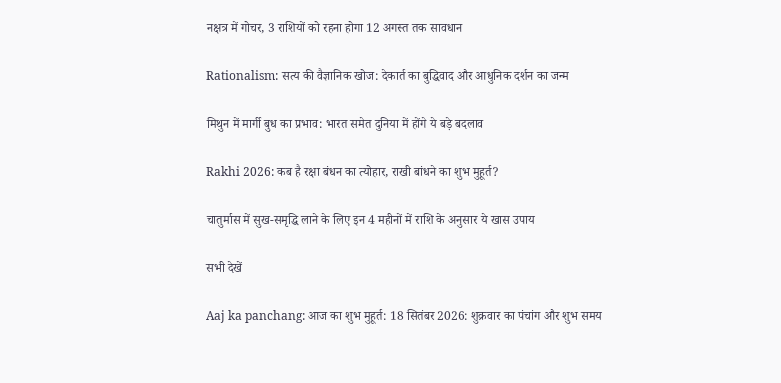नक्षत्र में गोचर, 3 राशियों को रहना होगा 12 अगस्त तक सावधान

Rationalism: सत्य की वैज्ञानिक खोज: देकार्त का बुद्धिवाद और आधुनिक दर्शन का जन्म

मिथुन में मार्गी बुध का प्रभाव: भारत समेत दुनिया में होंगे ये बड़े बदलाव

Rakhi 2026: कब है रक्षा बंधन का त्योहार, राखी बांधने का शुभ मुहूर्त?

चातुर्मास में सुख-समृद्धि लाने के लिए इन 4 महीनों में राशि के अनुसार ये खास उपाय

सभी देखें

Aaj ka panchang: आज का शुभ मुहूर्त: 18 सितंबर 2026: शुक्रवार का पंचांग और शुभ समय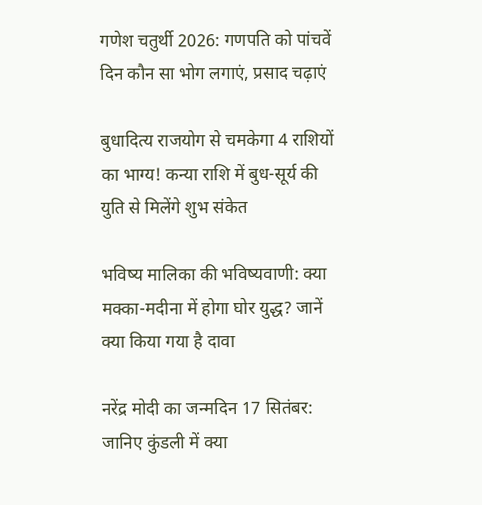गणेश चतुर्थी 2026: गणपति को पांचवें दिन कौन सा भोग लगाएं, प्रसाद चढ़ाएं

बुधादित्य राजयोग से चमकेगा 4 राशियों का भाग्य! कन्या राशि में बुध-सूर्य की युति से मिलेंगे शुभ संकेत

भविष्य मालिका की भविष्यवाणी: क्या मक्का-मदीना में होगा घोर युद्ध? जानें क्या किया गया है दावा

नरेंद्र मोदी का जन्मदिन 17 सितंबर: जानिए कुंडली में क्या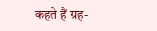कहते हैं ग्रह-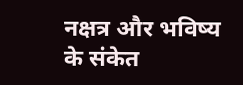नक्षत्र और भविष्य के संकेत